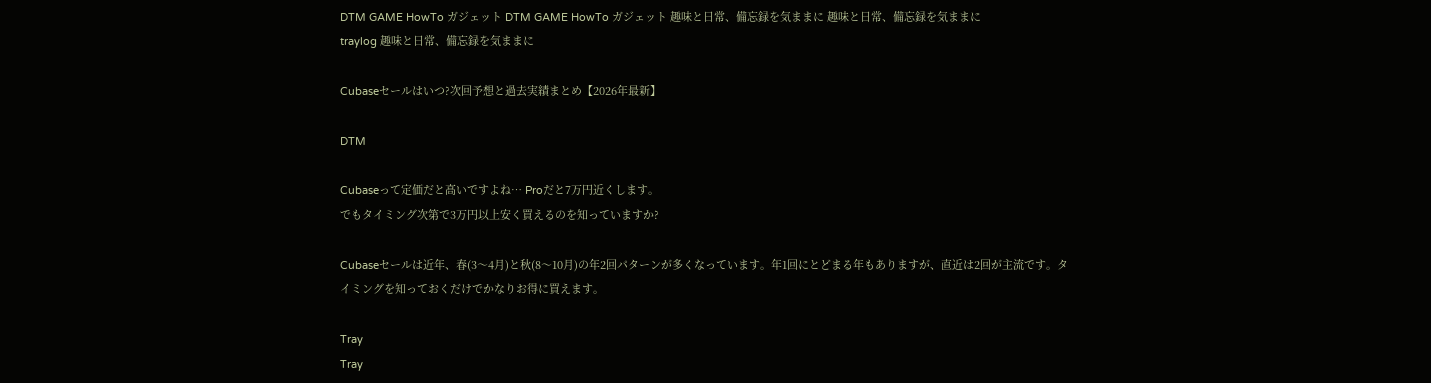DTM GAME HowTo ガジェット DTM GAME HowTo ガジェット 趣味と日常、備忘録を気ままに 趣味と日常、備忘録を気ままに
traylog 趣味と日常、備忘録を気ままに

Cubaseセールはいつ?次回予想と過去実績まとめ【2026年最新】

DTM

Cubaseって定価だと高いですよね… Proだと7万円近くします。
でもタイミング次第で3万円以上安く買えるのを知っていますか?

Cubaseセールは近年、春(3〜4月)と秋(8〜10月)の年2回パターンが多くなっています。年1回にとどまる年もありますが、直近は2回が主流です。タイミングを知っておくだけでかなりお得に買えます。

Tray
Tray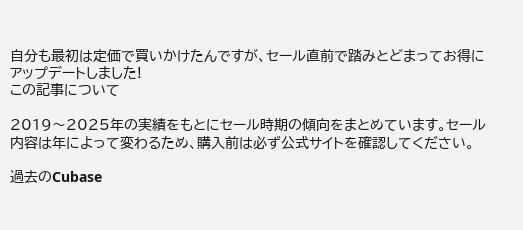自分も最初は定価で買いかけたんですが、セール直前で踏みとどまってお得にアップデートしました!
この記事について

2019〜2025年の実績をもとにセール時期の傾向をまとめています。セール内容は年によって変わるため、購入前は必ず公式サイトを確認してください。

過去のCubase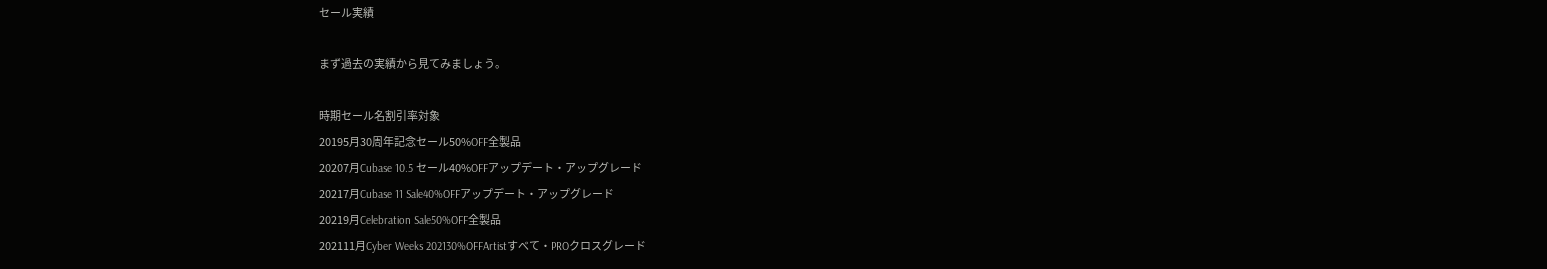セール実績

まず過去の実績から見てみましょう。

時期セール名割引率対象
20195月30周年記念セール50%OFF全製品
20207月Cubase 10.5 セール40%OFFアップデート・アップグレード
20217月Cubase 11 Sale40%OFFアップデート・アップグレード
20219月Celebration Sale50%OFF全製品
202111月Cyber Weeks 202130%OFFArtistすべて・PROクロスグレード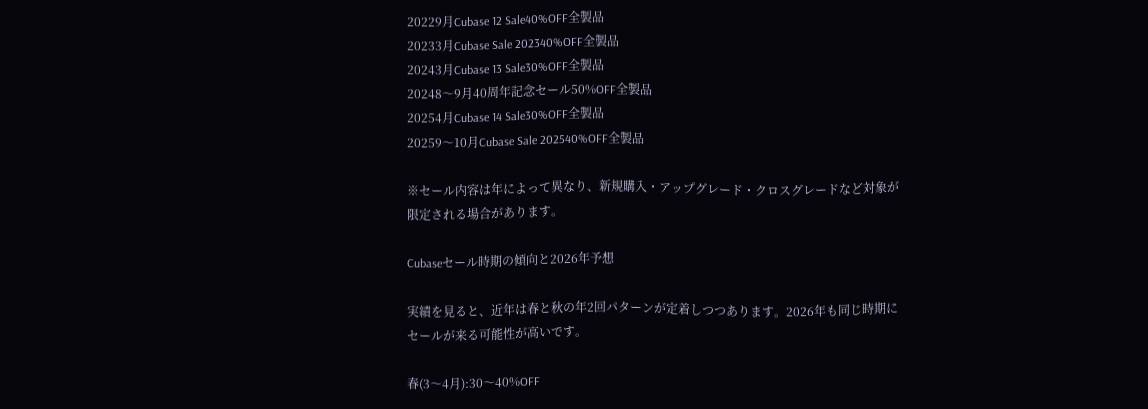20229月Cubase 12 Sale40%OFF全製品
20233月Cubase Sale 202340%OFF全製品
20243月Cubase 13 Sale30%OFF全製品
20248〜9月40周年記念セール50%OFF全製品
20254月Cubase 14 Sale30%OFF全製品
20259〜10月Cubase Sale 202540%OFF全製品

※セール内容は年によって異なり、新規購入・アップグレード・クロスグレードなど対象が限定される場合があります。

Cubaseセール時期の傾向と2026年予想

実績を見ると、近年は春と秋の年2回パターンが定着しつつあります。2026年も同じ時期にセールが来る可能性が高いです。

春(3〜4月):30〜40%OFF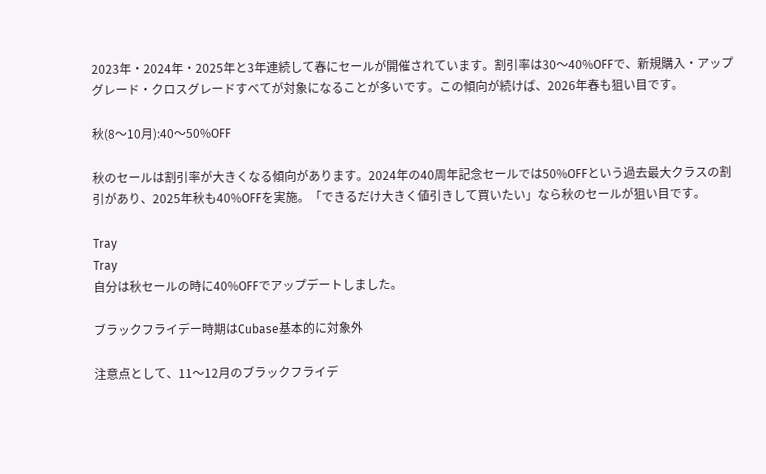2023年・2024年・2025年と3年連続して春にセールが開催されています。割引率は30〜40%OFFで、新規購入・アップグレード・クロスグレードすべてが対象になることが多いです。この傾向が続けば、2026年春も狙い目です。

秋(8〜10月):40〜50%OFF

秋のセールは割引率が大きくなる傾向があります。2024年の40周年記念セールでは50%OFFという過去最大クラスの割引があり、2025年秋も40%OFFを実施。「できるだけ大きく値引きして買いたい」なら秋のセールが狙い目です。

Tray
Tray
自分は秋セールの時に40%OFFでアップデートしました。

ブラックフライデー時期はCubase基本的に対象外

注意点として、11〜12月のブラックフライデ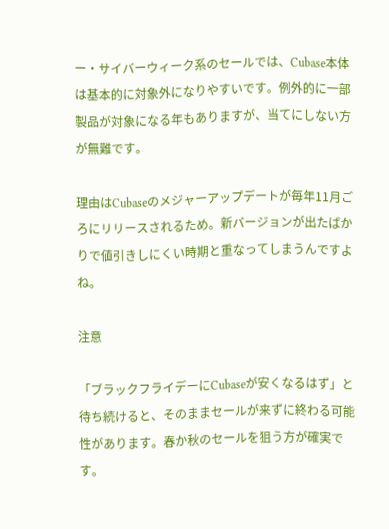ー・サイバーウィーク系のセールでは、Cubase本体は基本的に対象外になりやすいです。例外的に一部製品が対象になる年もありますが、当てにしない方が無難です。

理由はCubaseのメジャーアップデートが毎年11月ごろにリリースされるため。新バージョンが出たばかりで値引きしにくい時期と重なってしまうんですよね。

注意

「ブラックフライデーにCubaseが安くなるはず」と待ち続けると、そのままセールが来ずに終わる可能性があります。春か秋のセールを狙う方が確実です。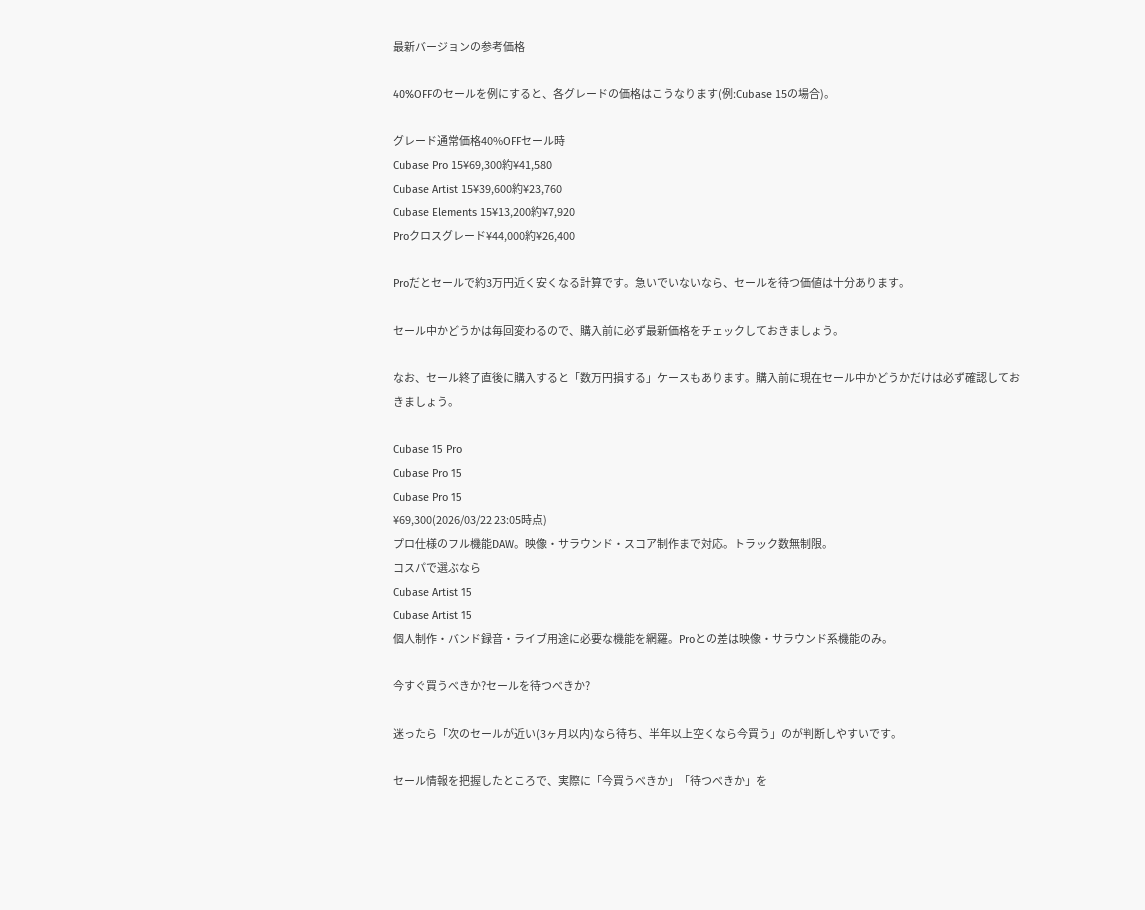最新バージョンの参考価格

40%OFFのセールを例にすると、各グレードの価格はこうなります(例:Cubase 15の場合)。

グレード通常価格40%OFFセール時
Cubase Pro 15¥69,300約¥41,580
Cubase Artist 15¥39,600約¥23,760
Cubase Elements 15¥13,200約¥7,920
Proクロスグレード¥44,000約¥26,400

Proだとセールで約3万円近く安くなる計算です。急いでいないなら、セールを待つ価値は十分あります。

セール中かどうかは毎回変わるので、購入前に必ず最新価格をチェックしておきましょう。

なお、セール終了直後に購入すると「数万円損する」ケースもあります。購入前に現在セール中かどうかだけは必ず確認しておきましょう。

Cubase 15 Pro
Cubase Pro 15
Cubase Pro 15
¥69,300(2026/03/22 23:05時点)
プロ仕様のフル機能DAW。映像・サラウンド・スコア制作まで対応。トラック数無制限。
コスパで選ぶなら
Cubase Artist 15
Cubase Artist 15
個人制作・バンド録音・ライブ用途に必要な機能を網羅。Proとの差は映像・サラウンド系機能のみ。

今すぐ買うべきか?セールを待つべきか?

迷ったら「次のセールが近い(3ヶ月以内)なら待ち、半年以上空くなら今買う」のが判断しやすいです。

セール情報を把握したところで、実際に「今買うべきか」「待つべきか」を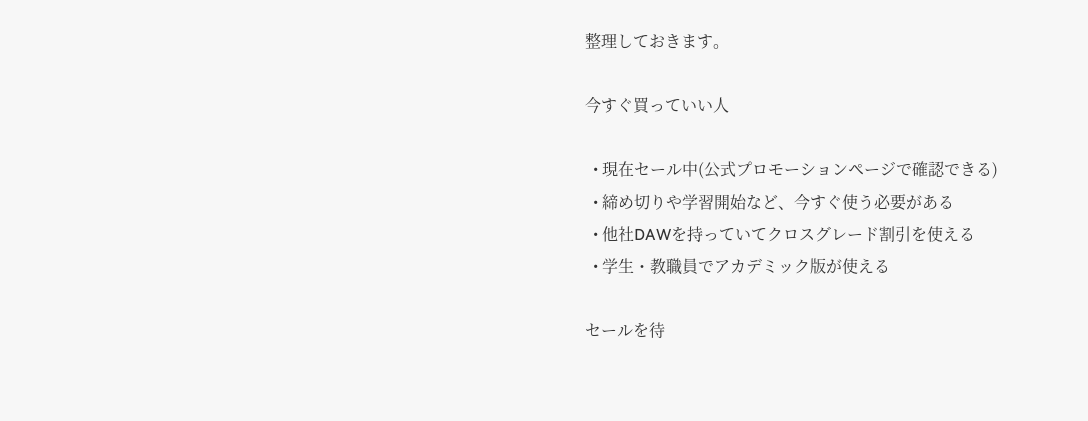整理しておきます。

今すぐ買っていい人

  • 現在セール中(公式プロモーションページで確認できる)
  • 締め切りや学習開始など、今すぐ使う必要がある
  • 他社DAWを持っていてクロスグレード割引を使える
  • 学生・教職員でアカデミック版が使える

セールを待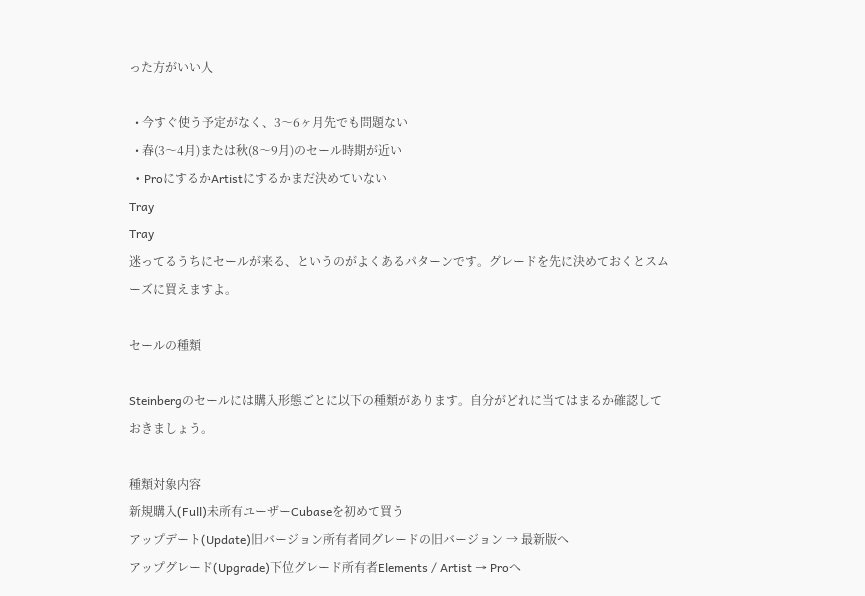った方がいい人

  • 今すぐ使う予定がなく、3〜6ヶ月先でも問題ない
  • 春(3〜4月)または秋(8〜9月)のセール時期が近い
  • ProにするかArtistにするかまだ決めていない
Tray
Tray
迷ってるうちにセールが来る、というのがよくあるパターンです。グレードを先に決めておくとスムーズに買えますよ。

セールの種類

Steinbergのセールには購入形態ごとに以下の種類があります。自分がどれに当てはまるか確認しておきましょう。

種類対象内容
新規購入(Full)未所有ユーザーCubaseを初めて買う
アップデート(Update)旧バージョン所有者同グレードの旧バージョン → 最新版へ
アップグレード(Upgrade)下位グレード所有者Elements / Artist → Proへ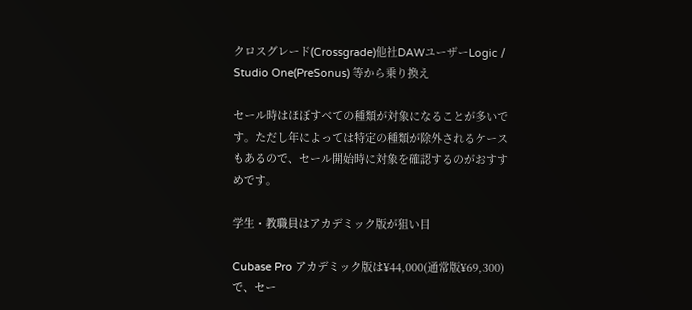クロスグレード(Crossgrade)他社DAWユーザーLogic / Studio One(PreSonus) 等から乗り換え

セール時はほぼすべての種類が対象になることが多いです。ただし年によっては特定の種類が除外されるケースもあるので、セール開始時に対象を確認するのがおすすめです。

学生・教職員はアカデミック版が狙い目

Cubase Pro アカデミック版は¥44,000(通常版¥69,300)で、セー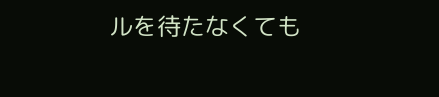ルを待たなくても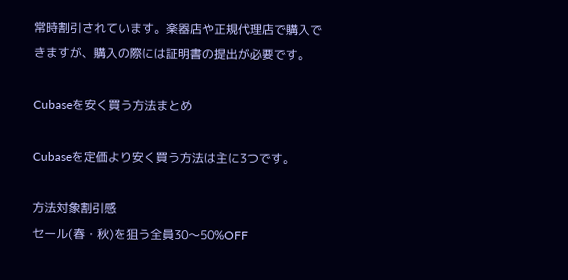常時割引されています。楽器店や正規代理店で購入できますが、購入の際には証明書の提出が必要です。

Cubaseを安く買う方法まとめ

Cubaseを定価より安く買う方法は主に3つです。

方法対象割引感
セール(春・秋)を狙う全員30〜50%OFF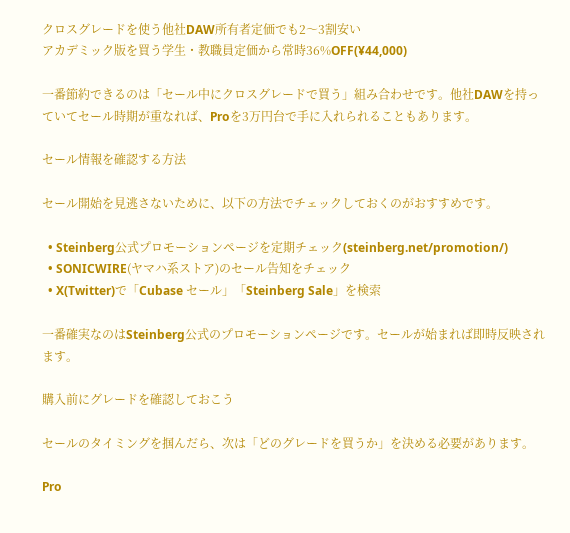クロスグレードを使う他社DAW所有者定価でも2〜3割安い
アカデミック版を買う学生・教職員定価から常時36%OFF(¥44,000)

一番節約できるのは「セール中にクロスグレードで買う」組み合わせです。他社DAWを持っていてセール時期が重なれば、Proを3万円台で手に入れられることもあります。

セール情報を確認する方法

セール開始を見逃さないために、以下の方法でチェックしておくのがおすすめです。

  • Steinberg公式プロモーションページを定期チェック(steinberg.net/promotion/)
  • SONICWIRE(ヤマハ系ストア)のセール告知をチェック
  • X(Twitter)で「Cubase セール」「Steinberg Sale」を検索

一番確実なのはSteinberg公式のプロモーションページです。セールが始まれば即時反映されます。

購入前にグレードを確認しておこう

セールのタイミングを掴んだら、次は「どのグレードを買うか」を決める必要があります。

Pro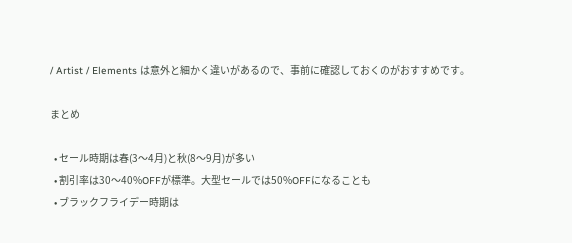/ Artist / Elements は意外と細かく違いがあるので、事前に確認しておくのがおすすめです。

まとめ

  • セール時期は春(3〜4月)と秋(8〜9月)が多い
  • 割引率は30〜40%OFFが標準。大型セールでは50%OFFになることも
  • ブラックフライデー時期は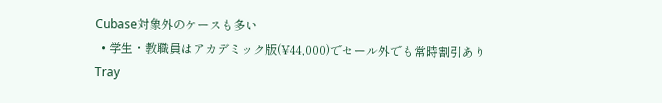Cubase対象外のケースも多い
  • 学生・教職員はアカデミック版(¥44,000)でセール外でも常時割引あり
Tray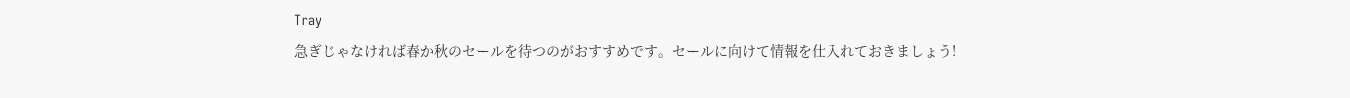Tray
急ぎじゃなければ春か秋のセールを待つのがおすすめです。セールに向けて情報を仕入れておきましょう!